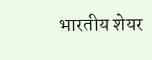भारतीय शेयर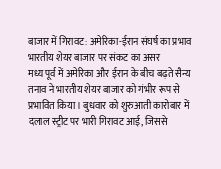बाजार में गिरावट: अमेरिका-ईरान संघर्ष का प्रभाव
भारतीय शेयर बाजार पर संकट का असर
मध्य पूर्व में अमेरिका और ईरान के बीच बढ़ते सैन्य तनाव ने भारतीय शेयर बाजार को गंभीर रूप से प्रभावित किया। बुधवार को शुरुआती कारोबार में दलाल स्ट्रीट पर भारी गिरावट आई, जिससे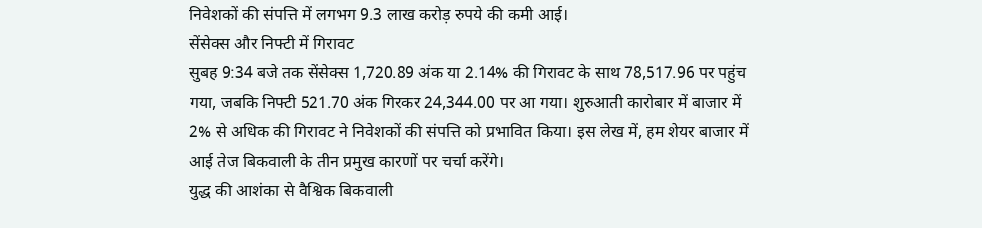निवेशकों की संपत्ति में लगभग 9.3 लाख करोड़ रुपये की कमी आई।
सेंसेक्स और निफ्टी में गिरावट
सुबह 9:34 बजे तक सेंसेक्स 1,720.89 अंक या 2.14% की गिरावट के साथ 78,517.96 पर पहुंच गया, जबकि निफ्टी 521.70 अंक गिरकर 24,344.00 पर आ गया। शुरुआती कारोबार में बाजार में 2% से अधिक की गिरावट ने निवेशकों की संपत्ति को प्रभावित किया। इस लेख में, हम शेयर बाजार में आई तेज बिकवाली के तीन प्रमुख कारणों पर चर्चा करेंगे।
युद्ध की आशंका से वैश्विक बिकवाली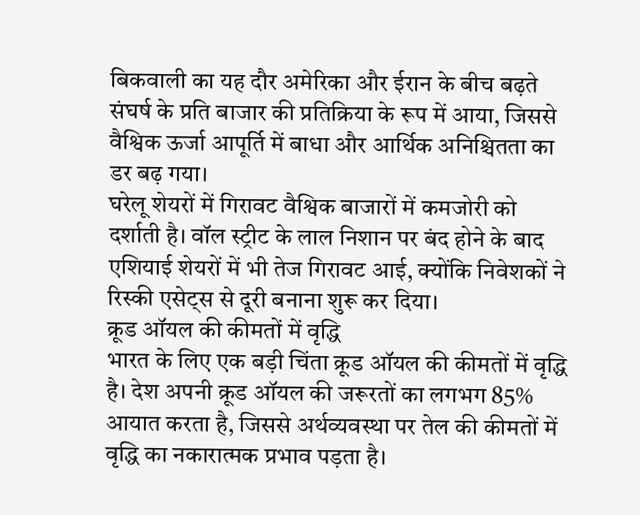बिकवाली का यह दौर अमेरिका और ईरान के बीच बढ़ते संघर्ष के प्रति बाजार की प्रतिक्रिया के रूप में आया, जिससे वैश्विक ऊर्जा आपूर्ति में बाधा और आर्थिक अनिश्चितता का डर बढ़ गया।
घरेलू शेयरों में गिरावट वैश्विक बाजारों में कमजोरी को दर्शाती है। वॉल स्ट्रीट के लाल निशान पर बंद होने के बाद एशियाई शेयरों में भी तेज गिरावट आई, क्योंकि निवेशकों ने रिस्की एसेट्स से दूरी बनाना शुरू कर दिया।
क्रूड ऑयल की कीमतों में वृद्धि
भारत के लिए एक बड़ी चिंता क्रूड ऑयल की कीमतों में वृद्धि है। देश अपनी क्रूड ऑयल की जरूरतों का लगभग 85% आयात करता है, जिससे अर्थव्यवस्था पर तेल की कीमतों में वृद्धि का नकारात्मक प्रभाव पड़ता है।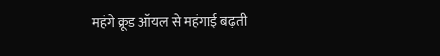महंगे क्रूड ऑयल से महंगाई बढ़ती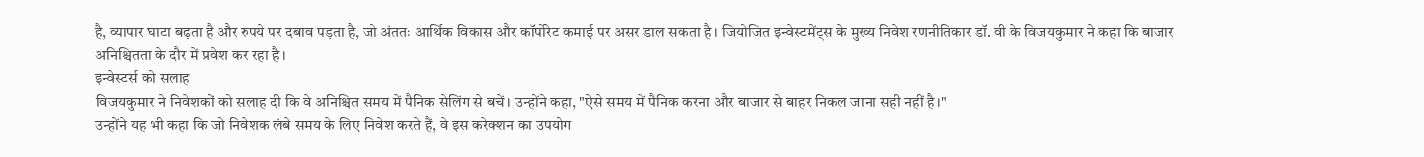है, व्यापार घाटा बढ़ता है और रुपये पर दबाव पड़ता है, जो अंततः आर्थिक विकास और कॉर्पोरेट कमाई पर असर डाल सकता है। जियोजित इन्वेस्टमेंट्स के मुख्य निवेश रणनीतिकार डॉ. वी के विजयकुमार ने कहा कि बाजार अनिश्चितता के दौर में प्रवेश कर रहा है।
इन्वेस्टर्स को सलाह
विजयकुमार ने निवेशकों को सलाह दी कि वे अनिश्चित समय में पैनिक सेलिंग से बचें। उन्होंने कहा, "ऐसे समय में पैनिक करना और बाजार से बाहर निकल जाना सही नहीं है।"
उन्होंने यह भी कहा कि जो निवेशक लंबे समय के लिए निवेश करते हैं, वे इस करेक्शन का उपयोग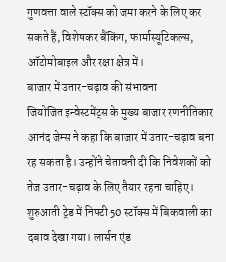गुणवत्ता वाले स्टॉक्स को जमा करने के लिए कर सकते हैं, विशेषकर बैंकिंग, फार्मास्यूटिकल्स, ऑटोमोबाइल और रक्षा क्षेत्र में।
बाजार में उतार-चढ़ाव की संभावना
जियोजित इन्वेस्टमेंट्स के मुख्य बाजार रणनीतिकार आनंद जेम्स ने कहा कि बाजार में उतार-चढ़ाव बना रह सकता है। उन्होंने चेतावनी दी कि निवेशकों को तेज उतार-चढ़ाव के लिए तैयार रहना चाहिए।
शुरुआती ट्रेड में निफ्टी 50 स्टॉक्स में बिकवाली का दबाव देखा गया। लार्सन एंड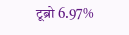टूब्रो 6.97%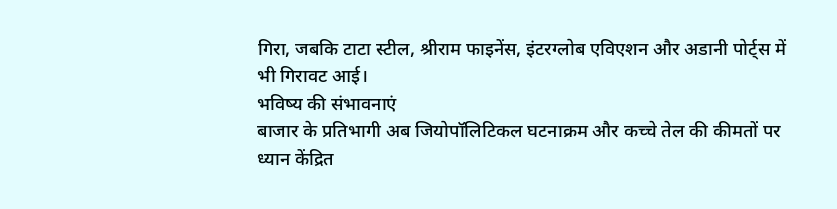गिरा, जबकि टाटा स्टील, श्रीराम फाइनेंस, इंटरग्लोब एविएशन और अडानी पोर्ट्स में भी गिरावट आई।
भविष्य की संभावनाएं
बाजार के प्रतिभागी अब जियोपॉलिटिकल घटनाक्रम और कच्चे तेल की कीमतों पर ध्यान केंद्रित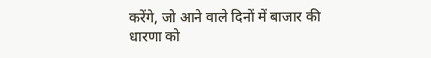करेंगे, जो आने वाले दिनों में बाजार की धारणा को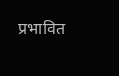प्रभावित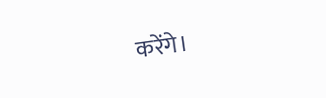करेंगे।